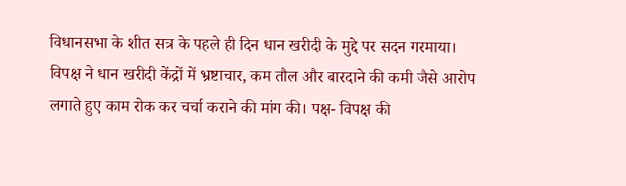विधानसभा के शीत सत्र के पहले ही दिन धान खरीदी के मुद्दे पर सदन गरमाया। विपक्ष ने धान खरीदी केंद्रों में भ्रष्टाचार, कम तौल और बारदाने की कमी जैसे आरोप लगाते हुए काम रोक कर चर्चा कराने की मांग की। पक्ष- विपक्ष की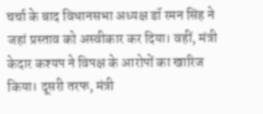चर्चा के बाद विधानसभा अध्यक्ष डॉ रमन सिंह ने जहां प्रस्ताव को अस्वीकार कर दिया। वहीं, मंत्री केदार कश्यप ने विपक्ष के आरोपों का खारिज किया। दूसरी तरफ, मंत्री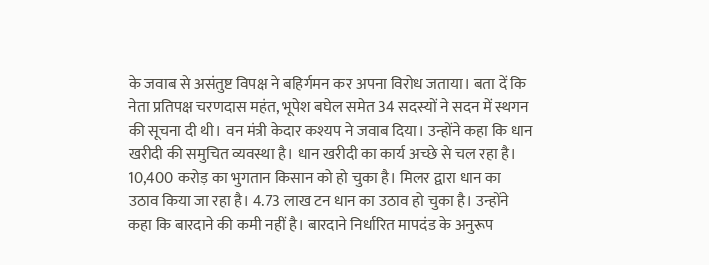के जवाब से असंतुष्ट विपक्ष ने बहिर्गमन कर अपना विरोध जताया। बता दें कि नेता प्रतिपक्ष चरणदास महंत, भूपेश बघेल समेत 34 सदस्यों ने सदन में स्थगन की सूचना दी थी। वन मंत्री केदार कश्यप ने जवाब दिया। उन्होंने कहा कि धान खरीदी की समुचित व्यवस्था है। धान खरीदी का कार्य अच्छे से चल रहा है। 10,400 करोड़ का भुगतान किसान को हो चुका है। मिलर द्वारा धान का उठाव किया जा रहा है। 4.73 लाख टन धान का उठाव हो चुका है। उन्होंने कहा कि बारदाने की कमी नहीं है। बारदाने निर्धारित मापदंड के अनुरूप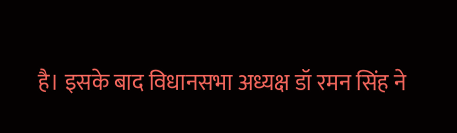है। इसके बाद विधानसभा अध्यक्ष डॉ रमन सिंह ने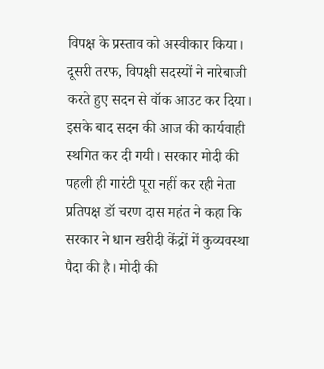विपक्ष के प्रस्ताव को अस्वीकार किया। दूसरी तरफ, विपक्षी सदस्यों ने नारेबाजी करते हुए सदन से वॉक आउट कर दिया। इसके बाद सदन की आज की कार्यवाही स्थगित कर दी गयी। सरकार मोदी की पहली ही गारंटी पूरा नहीं कर रही नेता प्रतिपक्ष डॉ चरण दास महंत ने कहा कि सरकार ने धान खरीदी केंद्रों में कुव्यवस्था पैदा की है। मोदी की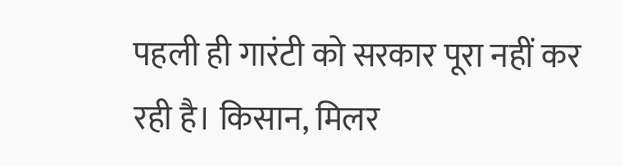पहली ही गारंटी को सरकार पूरा नहीं कर रही है। किसान, मिलर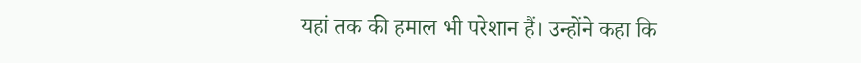यहां तक की हमाल भी परेशान हैं। उन्होंने कहा कि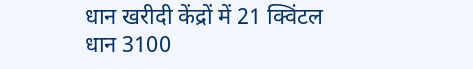धान खरीदी केंद्रों में 21 क्विंटल धान 3100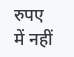रुपए में नहीं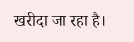खरीदा जा रहा है।